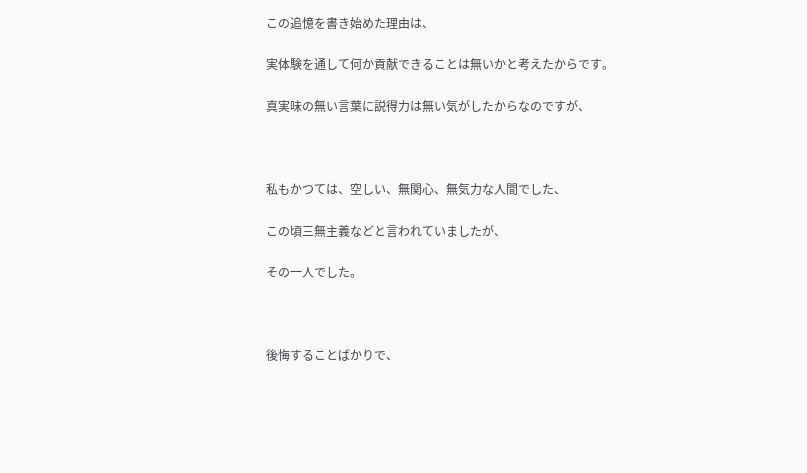この追憶を書き始めた理由は、

実体験を通して何か貢献できることは無いかと考えたからです。

真実味の無い言葉に説得力は無い気がしたからなのですが、



私もかつては、空しい、無関心、無気力な人間でした、

この頃三無主義などと言われていましたが、

その一人でした。



後悔することばかりで、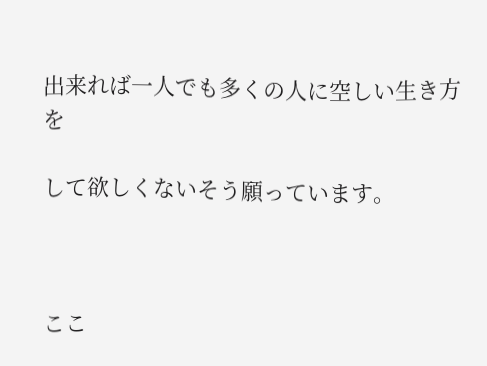出来れば一人でも多くの人に空しい生き方を

して欲しくないそう願っています。



ここ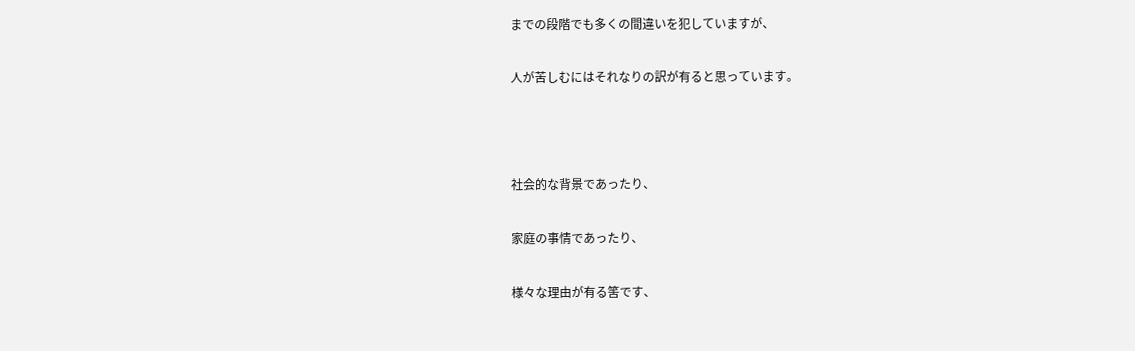までの段階でも多くの間違いを犯していますが、

人が苦しむにはそれなりの訳が有ると思っています。



社会的な背景であったり、

家庭の事情であったり、

様々な理由が有る筈です、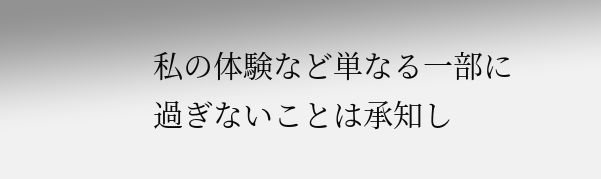私の体験など単なる一部に過ぎないことは承知し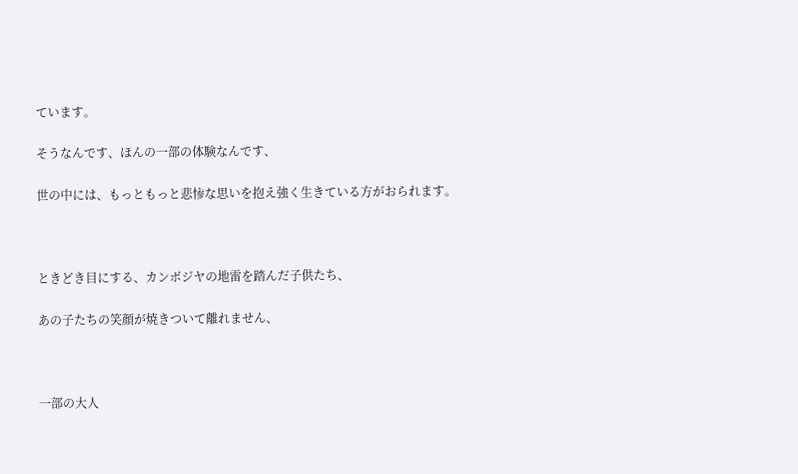ています。

そうなんです、ほんの一部の体験なんです、

世の中には、もっともっと悲惨な思いを抱え強く生きている方がおられます。



ときどき目にする、カンボジヤの地雷を踏んだ子供たち、

あの子たちの笑顔が焼きついて離れません、



一部の大人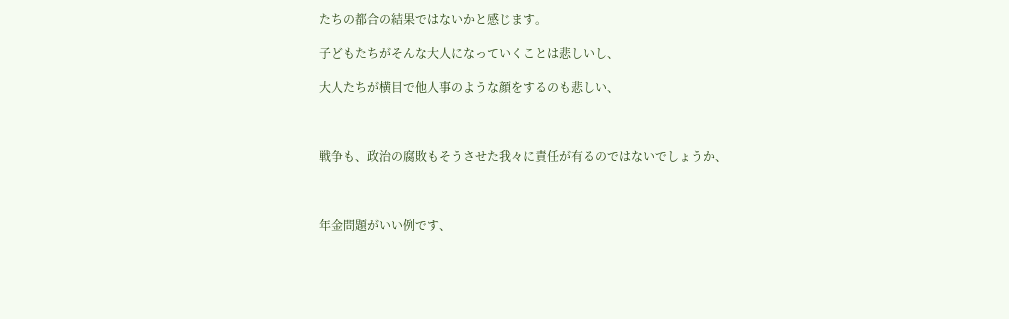たちの都合の結果ではないかと感じます。

子どもたちがそんな大人になっていくことは悲しいし、

大人たちが横目で他人事のような顔をするのも悲しい、



戦争も、政治の腐敗もそうさせた我々に責任が有るのではないでしょうか、



年金問題がいい例です、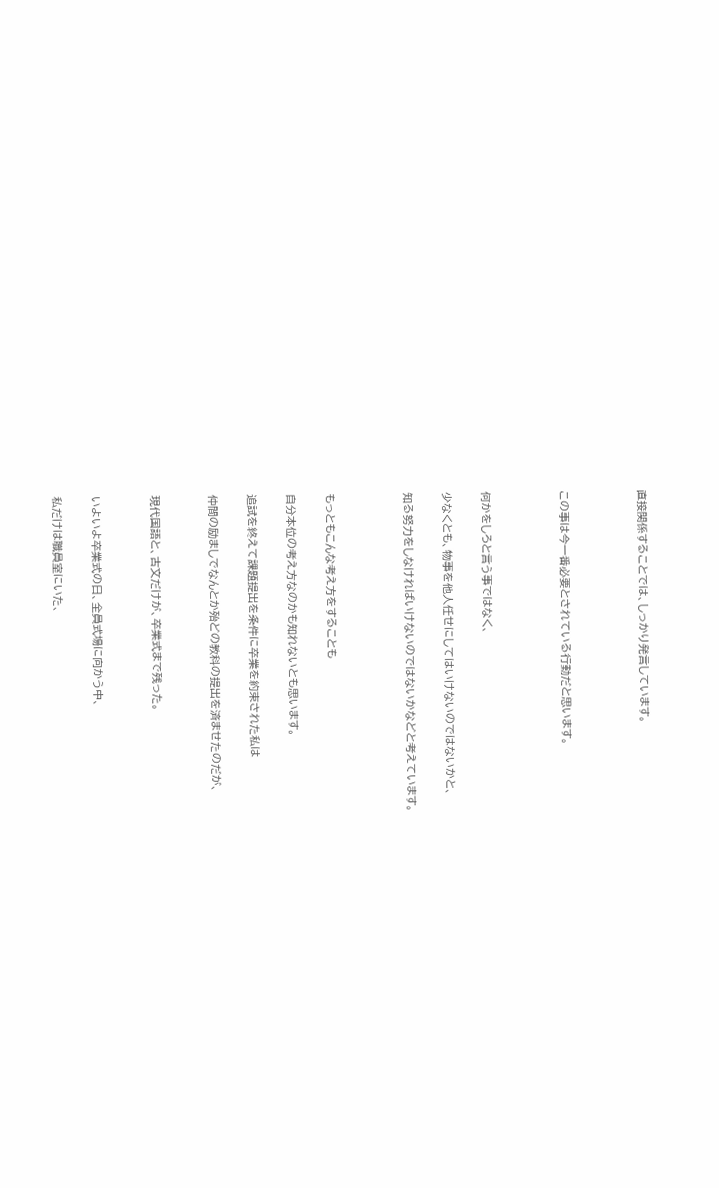直接関係することでは、しっかり発言しています。



この事は今一番必要とされている行動だと思います。



何かをしろと言う事ではなく、

少なくとも、物事を他人任せにしてはいけないのではないかと、

知る努力をしなければいけないのではないかなどと考えています。



もっともこんな考え方をすることも

自分本位の考え方なのかも知れないとも思います。

追試を終えて課題提出を条件に卒業を約束された私は

仲間の励ましでなんとか殆どの教科の提出を済ませたのだが、


現代国語と、古文だけが、卒業式まで残った。


いよいよ卒業式の日、全員式場に向かう中、

私だけは職員室にいた、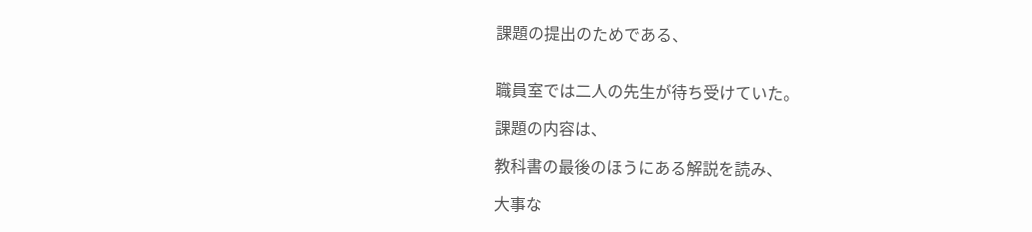課題の提出のためである、


職員室では二人の先生が待ち受けていた。

課題の内容は、

教科書の最後のほうにある解説を読み、

大事な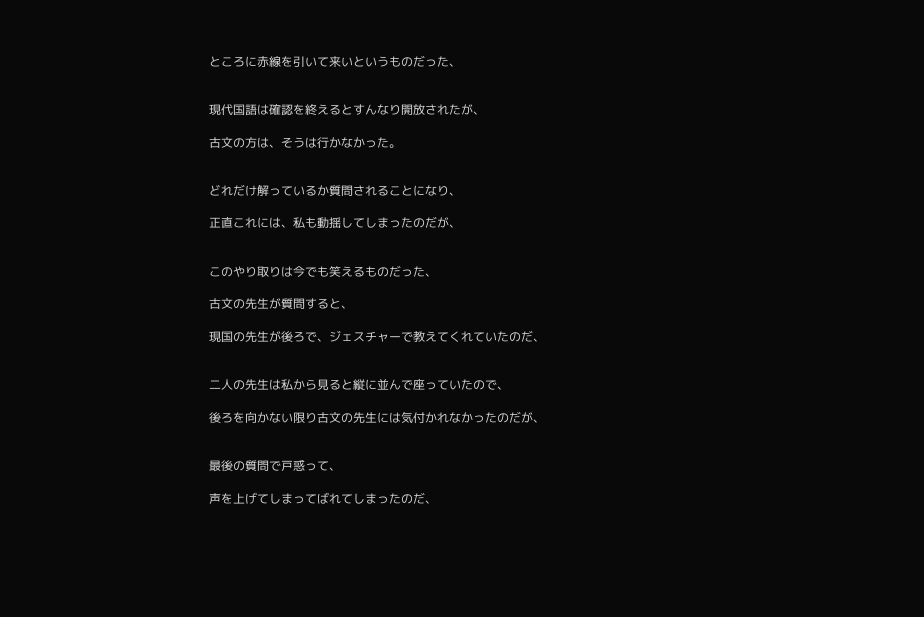ところに赤線を引いて来いというものだった、


現代国語は確認を終えるとすんなり開放されたが、

古文の方は、そうは行かなかった。


どれだけ解っているか質問されることになり、

正直これには、私も動揺してしまったのだが、


このやり取りは今でも笑えるものだった、

古文の先生が質問すると、

現国の先生が後ろで、ジェスチャーで教えてくれていたのだ、


二人の先生は私から見ると縦に並んで座っていたので、

後ろを向かない限り古文の先生には気付かれなかったのだが、


最後の質問で戸惑って、

声を上げてしまってばれてしまったのだ、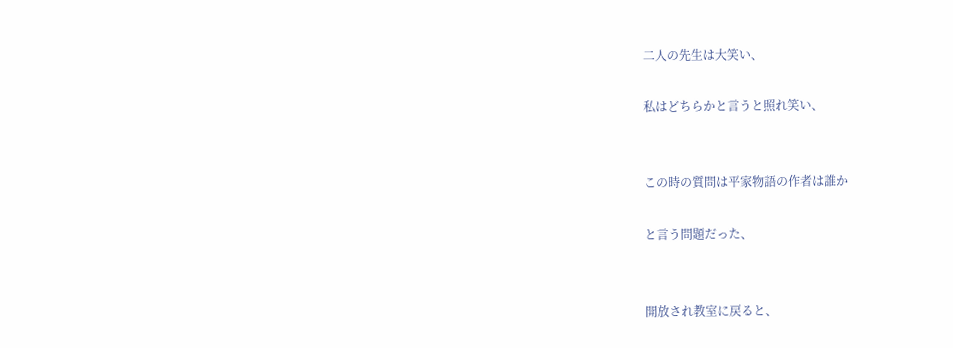二人の先生は大笑い、

私はどちらかと言うと照れ笑い、


この時の質問は平家物語の作者は誰か

と言う問題だった、


開放され教室に戻ると、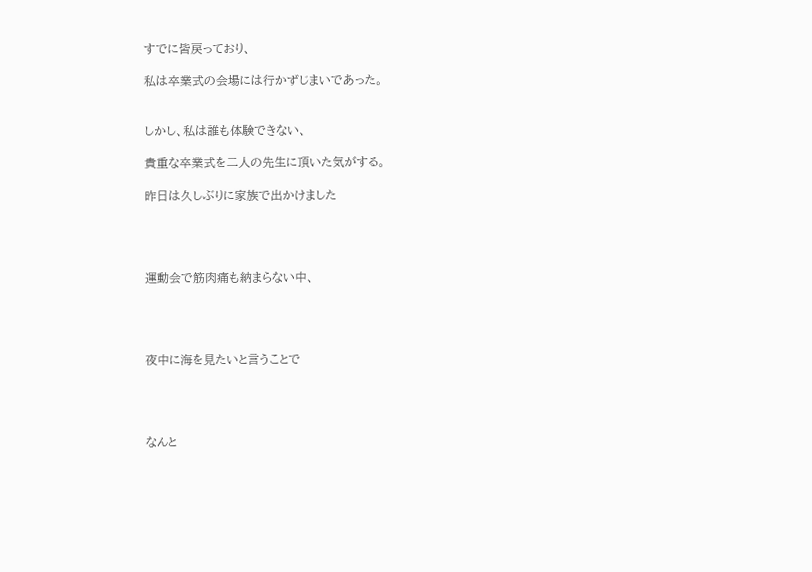すでに皆戻っており、

私は卒業式の会場には行かずじまいであった。


しかし、私は誰も体験できない、

貴重な卒業式を二人の先生に頂いた気がする。

昨日は久しぶりに家族で出かけました




運動会で筋肉痛も納まらない中、




夜中に海を見たいと言うことで




なんと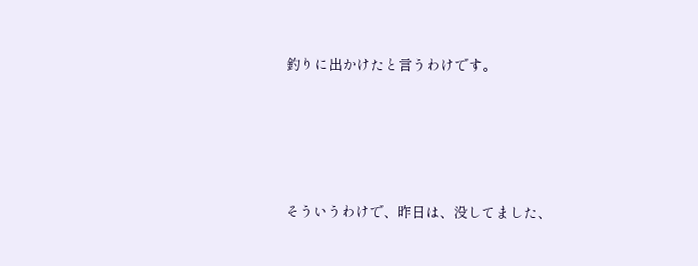釣りに出かけたと言うわけです。




そういうわけで、昨日は、没してました、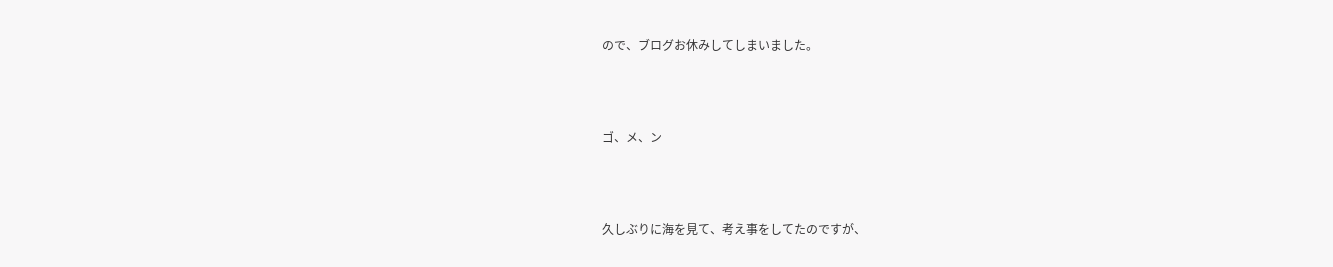ので、ブログお休みしてしまいました。




ゴ、メ、ン




久しぶりに海を見て、考え事をしてたのですが、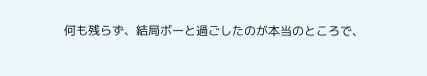何も残らず、結局ボーと過ごしたのが本当のところで、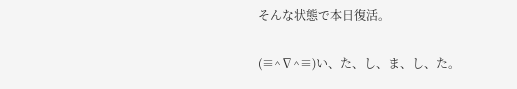そんな状態で本日復活。

(≡^∇^≡)い、た、し、ま、し、た。